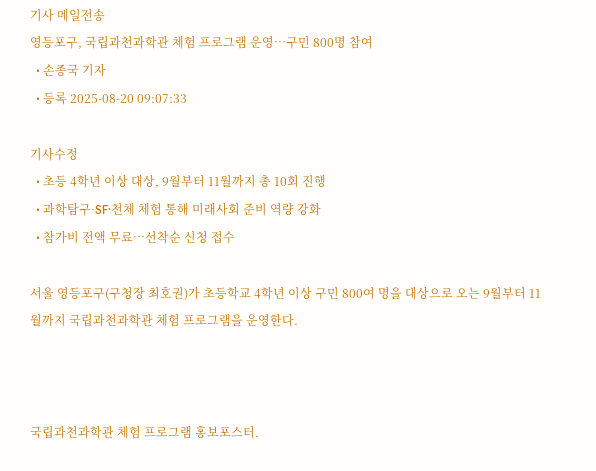기사 메일전송
영등포구, 국립과천과학관 체험 프로그램 운영…구민 800명 참여
  • 손종국 기자
  • 등록 2025-08-20 09:07:33

기사수정
  • 초등 4학년 이상 대상, 9월부터 11월까지 총 10회 진행
  • 과학탐구·SF·천체 체험 통해 미래사회 준비 역량 강화
  • 참가비 전액 무료…선착순 신청 접수

서울 영등포구(구청장 최호권)가 초등학교 4학년 이상 구민 800여 명을 대상으로 오는 9월부터 11월까지 국립과천과학관 체험 프로그램을 운영한다.



국립과천과학관 체험 프로그램 홍보포스터.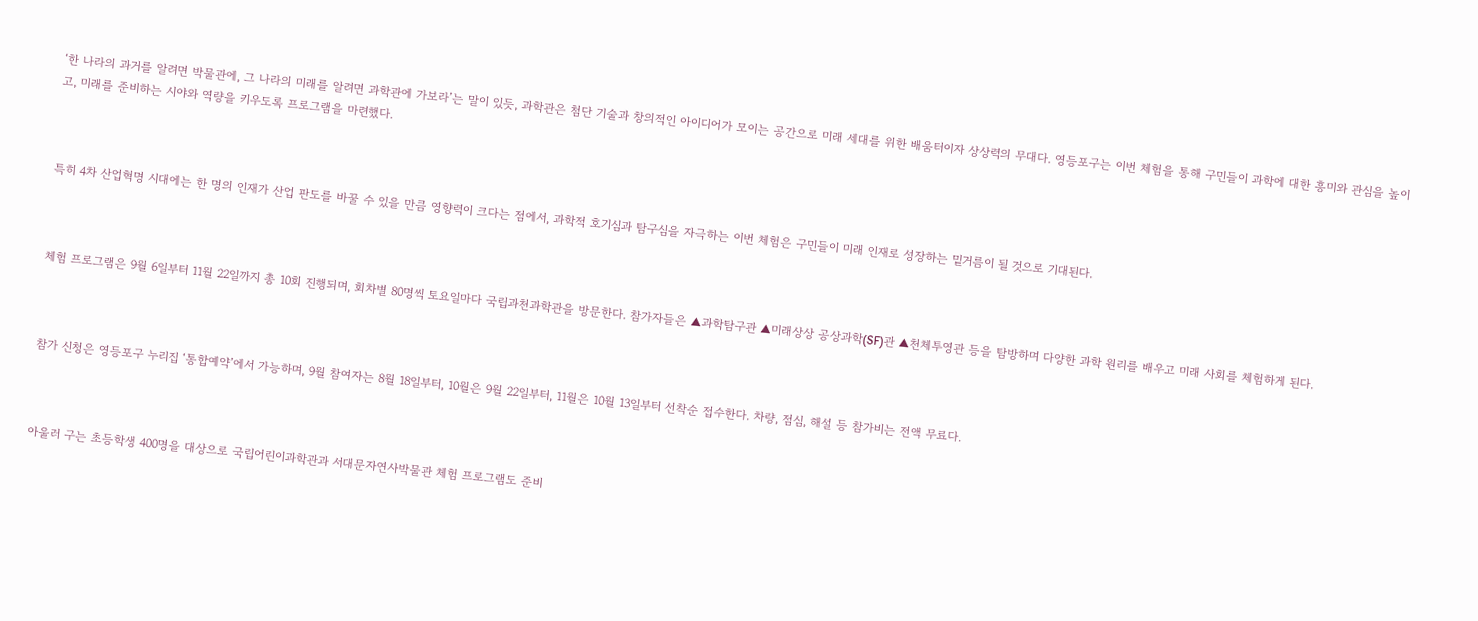‘한 나라의 과거를 알려면 박물관에, 그 나라의 미래를 알려면 과학관에 가보라’는 말이 있듯, 과학관은 첨단 기술과 창의적인 아이디어가 모이는 공간으로 미래 세대를 위한 배움터이자 상상력의 무대다. 영등포구는 이번 체험을 통해 구민들이 과학에 대한 흥미와 관심을 높이고, 미래를 준비하는 시야와 역량을 키우도록 프로그램을 마련했다.



특히 4차 산업혁명 시대에는 한 명의 인재가 산업 판도를 바꿀 수 있을 만큼 영향력이 크다는 점에서, 과학적 호기심과 탐구심을 자극하는 이번 체험은 구민들이 미래 인재로 성장하는 밑거름이 될 것으로 기대된다.



체험 프로그램은 9월 6일부터 11월 22일까지 총 10회 진행되며, 회차별 80명씩 토요일마다 국립과천과학관을 방문한다. 참가자들은 ▲과학탐구관 ▲미래상상 공상과학(SF)관 ▲천체투영관 등을 탐방하며 다양한 과학 원리를 배우고 미래 사회를 체험하게 된다.



참가 신청은 영등포구 누리집 ‘통합예약’에서 가능하며, 9월 참여자는 8월 18일부터, 10월은 9월 22일부터, 11월은 10월 13일부터 선착순 접수한다. 차량, 점심, 해설 등 참가비는 전액 무료다.



아울러 구는 초등학생 400명을 대상으로 국립어린이과학관과 서대문자연사박물관 체험 프로그램도 준비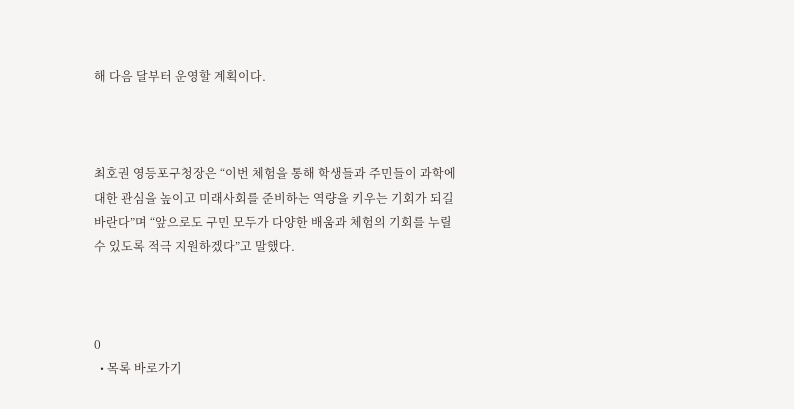해 다음 달부터 운영할 계획이다.



최호권 영등포구청장은 “이번 체험을 통해 학생들과 주민들이 과학에 대한 관심을 높이고 미래사회를 준비하는 역량을 키우는 기회가 되길 바란다”며 “앞으로도 구민 모두가 다양한 배움과 체험의 기회를 누릴 수 있도록 적극 지원하겠다”고 말했다.



0
  • 목록 바로가기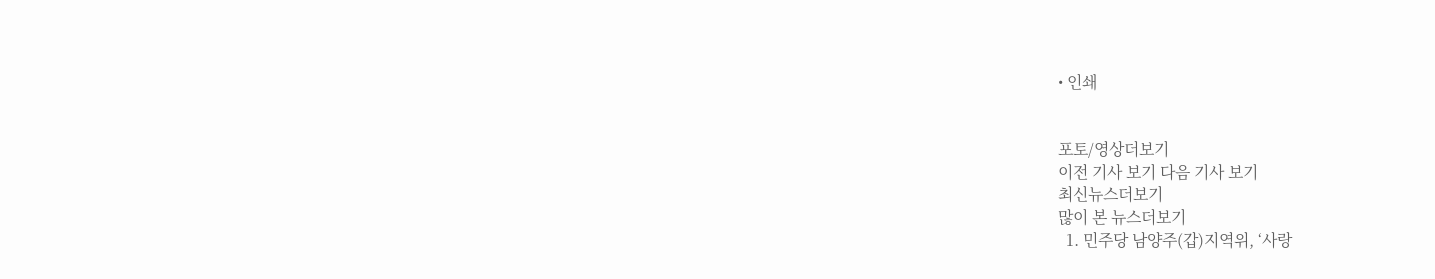• 인쇄


포토/영상더보기
이전 기사 보기 다음 기사 보기
최신뉴스더보기
많이 본 뉴스더보기
  1. 민주당 남양주(갑)지역위, ‘사랑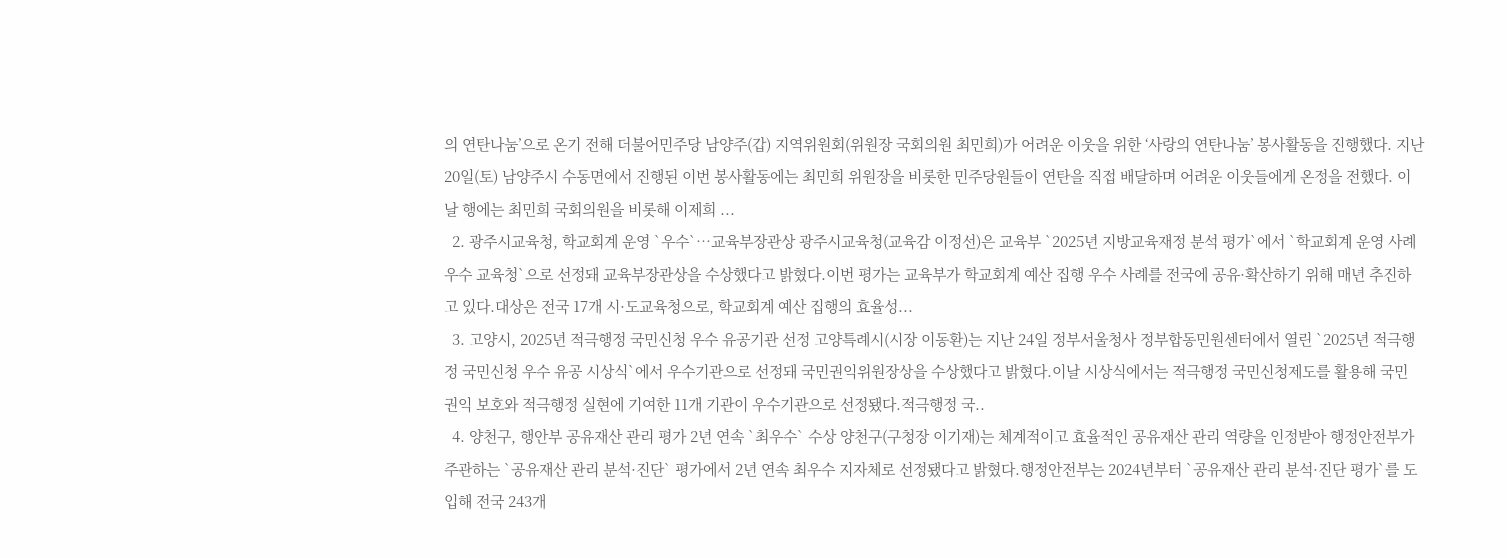의 연탄나눔’으로 온기 전해 더불어민주당 남양주(갑) 지역위원회(위원장 국회의원 최민희)가 어려운 이웃을 위한 ‘사랑의 연탄나눔’ 봉사활동을 진행했다. 지난 20일(토) 남양주시 수동면에서 진행된 이번 봉사활동에는 최민희 위원장을 비롯한 민주당원들이 연탄을 직접 배달하며 어려운 이웃들에게 온정을 전했다. 이날 행에는 최민희 국회의원을 비롯해 이제희 ...
  2. 광주시교육청, 학교회계 운영 `우수`…교육부장관상 광주시교육청(교육감 이정선)은 교육부 `2025년 지방교육재정 분석 평가`에서 `학교회계 운영 사례 우수 교육청`으로 선정돼 교육부장관상을 수상했다고 밝혔다.이번 평가는 교육부가 학교회계 예산 집행 우수 사례를 전국에 공유·확산하기 위해 매년 추진하고 있다.대상은 전국 17개 시·도교육청으로, 학교회계 예산 집행의 효율성...
  3. 고양시, 2025년 적극행정 국민신청 우수 유공기관 선정 고양특례시(시장 이동환)는 지난 24일 정부서울청사 정부합동민원센터에서 열린 `2025년 적극행정 국민신청 우수 유공 시상식`에서 우수기관으로 선정돼 국민권익위원장상을 수상했다고 밝혔다.이날 시상식에서는 적극행정 국민신청제도를 활용해 국민 권익 보호와 적극행정 실현에 기여한 11개 기관이 우수기관으로 선정됐다.적극행정 국..
  4. 양천구, 행안부 공유재산 관리 평가 2년 연속 `최우수` 수상 양천구(구청장 이기재)는 체계적이고 효율적인 공유재산 관리 역량을 인정받아 행정안전부가 주관하는 `공유재산 관리 분석·진단` 평가에서 2년 연속 최우수 지자체로 선정됐다고 밝혔다.행정안전부는 2024년부터 `공유재산 관리 분석·진단 평가`를 도입해 전국 243개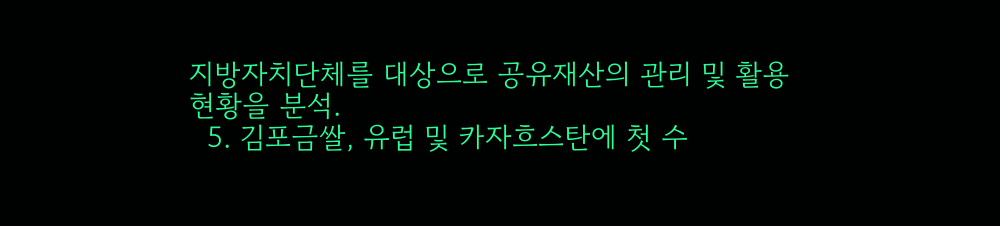지방자치단체를 대상으로 공유재산의 관리 및 활용현황을 분석.
  5. 김포금쌀, 유럽 및 카자흐스탄에 첫 수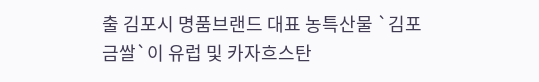출 김포시 명품브랜드 대표 농특산물 `김포금쌀`이 유럽 및 카자흐스탄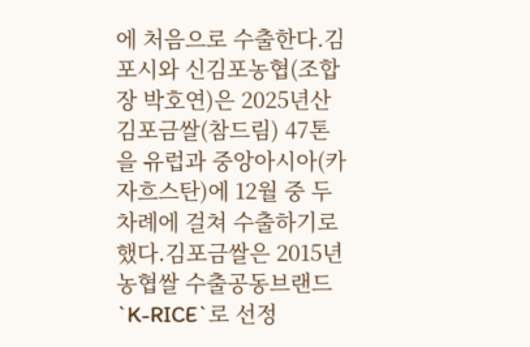에 처음으로 수출한다.김포시와 신김포농협(조합장 박호연)은 2025년산 김포금쌀(참드림) 47톤을 유럽과 중앙아시아(카자흐스탄)에 12월 중 두 차례에 걸쳐 수출하기로 했다.김포금쌀은 2015년 농협쌀 수출공동브랜드 `K-RICE`로 선정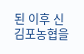된 이후 신김포농협을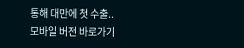통해 대만에 첫 수출..
모바일 버전 바로가기